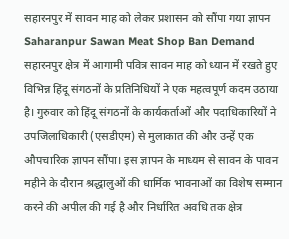सहारनपुर में सावन माह को लेकर प्रशासन को सौंपा गया ज्ञापन Saharanpur Sawan Meat Shop Ban Demand
सहारनपुर क्षेत्र में आगामी पवित्र सावन माह को ध्यान में रखते हुए विभिन्न हिंदू संगठनों के प्रतिनिधियों ने एक महत्वपूर्ण कदम उठाया है। गुरुवार को हिंदू संगठनों के कार्यकर्ताओं और पदाधिकारियों ने उपजिलाधिकारी (एसडीएम) से मुलाकात की और उन्हें एक औपचारिक ज्ञापन सौंपा। इस ज्ञापन के माध्यम से सावन के पावन महीने के दौरान श्रद्धालुओं की धार्मिक भावनाओं का विशेष सम्मान करने की अपील की गई है और निर्धारित अवधि तक क्षेत्र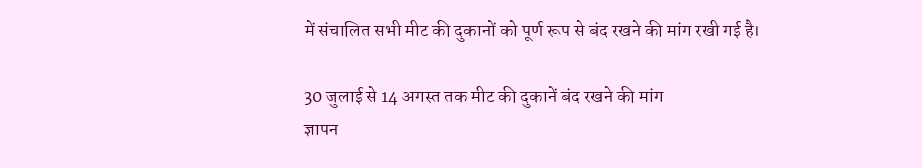में संचालित सभी मीट की दुकानों को पूर्ण रूप से बंद रखने की मांग रखी गई है।

30 जुलाई से 14 अगस्त तक मीट की दुकानें बंद रखने की मांग
ज्ञापन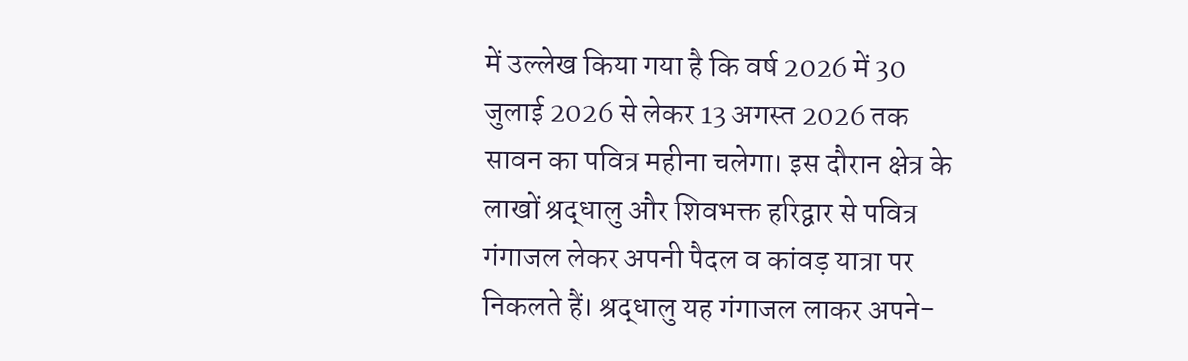में उल्लेख किया गया है कि वर्ष 2026 में 30 जुलाई 2026 से लेकर 13 अगस्त 2026 तक सावन का पवित्र महीना चलेगा। इस दौरान क्षेत्र के लाखों श्रद्धालु और शिवभक्त हरिद्वार से पवित्र गंगाजल लेकर अपनी पैदल व कांवड़ यात्रा पर निकलते हैं। श्रद्धालु यह गंगाजल लाकर अपने-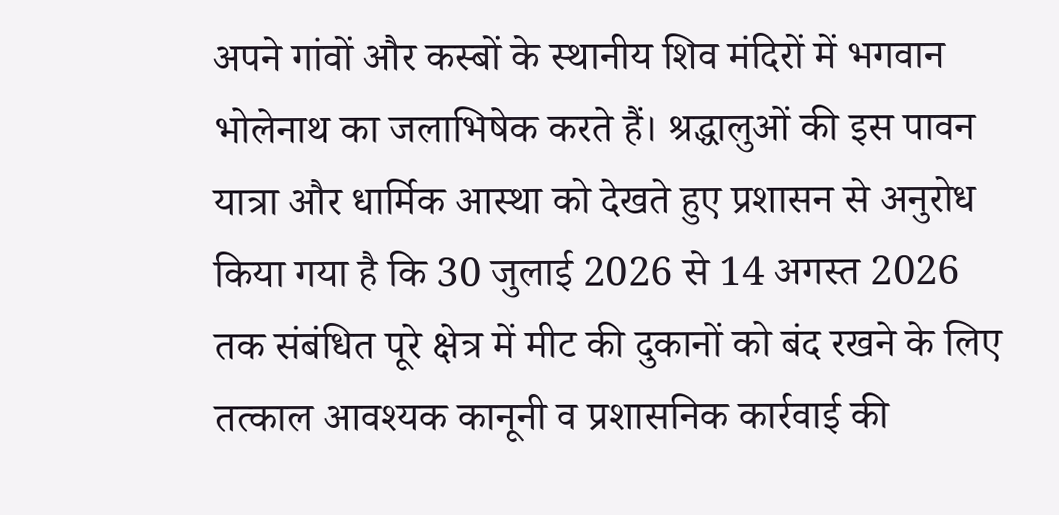अपने गांवों और कस्बों के स्थानीय शिव मंदिरों में भगवान भोलेनाथ का जलाभिषेक करते हैं। श्रद्धालुओं की इस पावन यात्रा और धार्मिक आस्था को देखते हुए प्रशासन से अनुरोध किया गया है कि 30 जुलाई 2026 से 14 अगस्त 2026 तक संबंधित पूरे क्षेत्र में मीट की दुकानों को बंद रखने के लिए तत्काल आवश्यक कानूनी व प्रशासनिक कार्रवाई की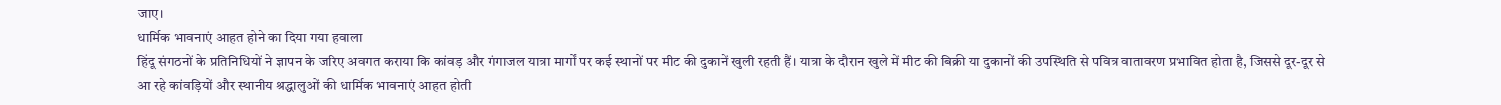जाए।
धार्मिक भावनाएं आहत होने का दिया गया हवाला
हिंदू संगठनों के प्रतिनिधियों ने ज्ञापन के जरिए अवगत कराया कि कांवड़ और गंगाजल यात्रा मार्गों पर कई स्थानों पर मीट की दुकानें खुली रहती हैं। यात्रा के दौरान खुले में मीट की बिक्री या दुकानों की उपस्थिति से पवित्र वातावरण प्रभावित होता है, जिससे दूर-दूर से आ रहे कांवड़ियों और स्थानीय श्रद्धालुओं की धार्मिक भावनाएं आहत होती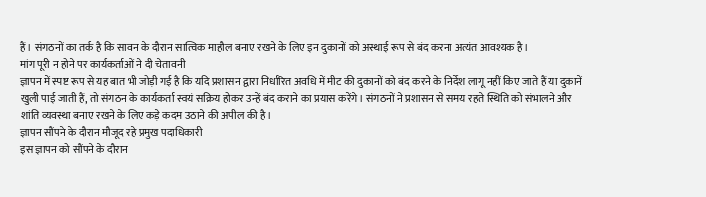हैं। संगठनों का तर्क है कि सावन के दौरान सात्विक माहौल बनाए रखने के लिए इन दुकानों को अस्थाई रूप से बंद करना अत्यंत आवश्यक है।
मांग पूरी न होने पर कार्यकर्ताओं ने दी चेतावनी
ज्ञापन में स्पष्ट रूप से यह बात भी जोड़ी गई है कि यदि प्रशासन द्वारा निर्धारित अवधि में मीट की दुकानों को बंद करने के निर्देश लागू नहीं किए जाते हैं या दुकानें खुली पाई जाती हैं, तो संगठन के कार्यकर्ता स्वयं सक्रिय होकर उन्हें बंद कराने का प्रयास करेंगे। संगठनों ने प्रशासन से समय रहते स्थिति को संभालने और शांति व्यवस्था बनाए रखने के लिए कड़े कदम उठाने की अपील की है।
ज्ञापन सौंपने के दौरान मौजूद रहे प्रमुख पदाधिकारी
इस ज्ञापन को सौंपने के दौरान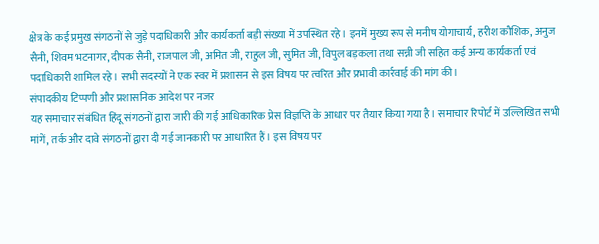क्षेत्र के कई प्रमुख संगठनों से जुड़े पदाधिकारी और कार्यकर्ता बड़ी संख्या में उपस्थित रहे। इनमें मुख्य रूप से मनीष योगाचार्य, हरीश कौशिक, अनुज सैनी, शिवम भटनागर, दीपक सैनी, राजपाल जी, अमित जी, राहुल जी, सुमित जी, विपुल बड़कला तथा सन्नी जी सहित कई अन्य कार्यकर्ता एवं पदाधिकारी शामिल रहे। सभी सदस्यों ने एक स्वर में प्रशासन से इस विषय पर त्वरित और प्रभावी कार्रवाई की मांग की।
संपादकीय टिप्पणी और प्रशासनिक आदेश पर नजर
यह समाचार संबंधित हिंदू संगठनों द्वारा जारी की गई आधिकारिक प्रेस विज्ञप्ति के आधार पर तैयार किया गया है। समाचार रिपोर्ट में उल्लिखित सभी मांगें, तर्क और दावे संगठनों द्वारा दी गई जानकारी पर आधारित हैं। इस विषय पर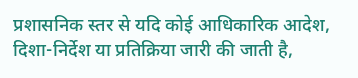प्रशासनिक स्तर से यदि कोई आधिकारिक आदेश, दिशा-निर्देश या प्रतिक्रिया जारी की जाती है,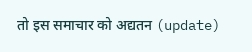तो इस समाचार को अद्यतन (update)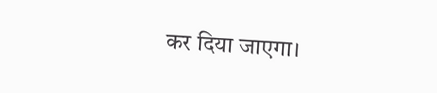कर दिया जाएगा।